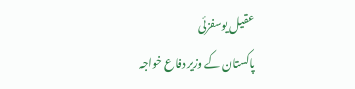عقیل یوسفزئی
پاکستان کے وزیر دفاع خواجہ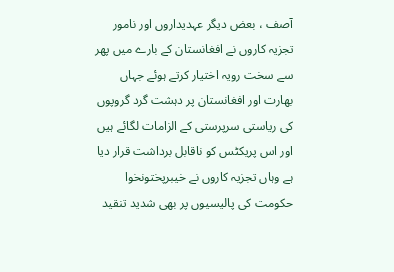آصف ، بعض دیگر عہدیداروں اور نامور تجزیہ کاروں نے افغانستان کے بارے میں پھر سے سخت رویہ اختیار کرتے ہوئے جہاں بھارت اور افغانستان پر دہشت گرد گروپوں کی ریاستی سرپرستی کے الزامات لگائے ہیں اور اس پریکٹس کو ناقابل برداشت قرار دیا ہے وہاں تجزیہ کاروں نے خیبرپختونخوا حکومت کی پالیسیوں پر بھی شدید تنقید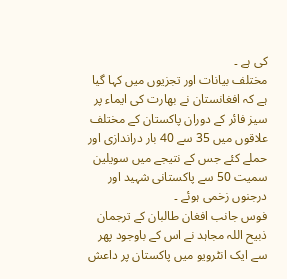کی ہے ۔
مختلف بیانات اور تجزیوں میں کہا گیا ہے کہ افغانستان نے بھارت کی ایماء پر سیز فائر کے دوران پاکستان کے مختلف علاقوں میں 35 سے 40 بار دراندازی اور حملے کئے جس کے نتیجے میں سویلین سمیت 50 سے پاکستانی شہید اور درجنوں زخمی ہوئے ۔
فوس جانب افغان طالبان کے ترجمان ذبیح اللہ مجاہد نے اس کے باوجود پھر سے ایک انٹرویو میں پاکستان پر داعش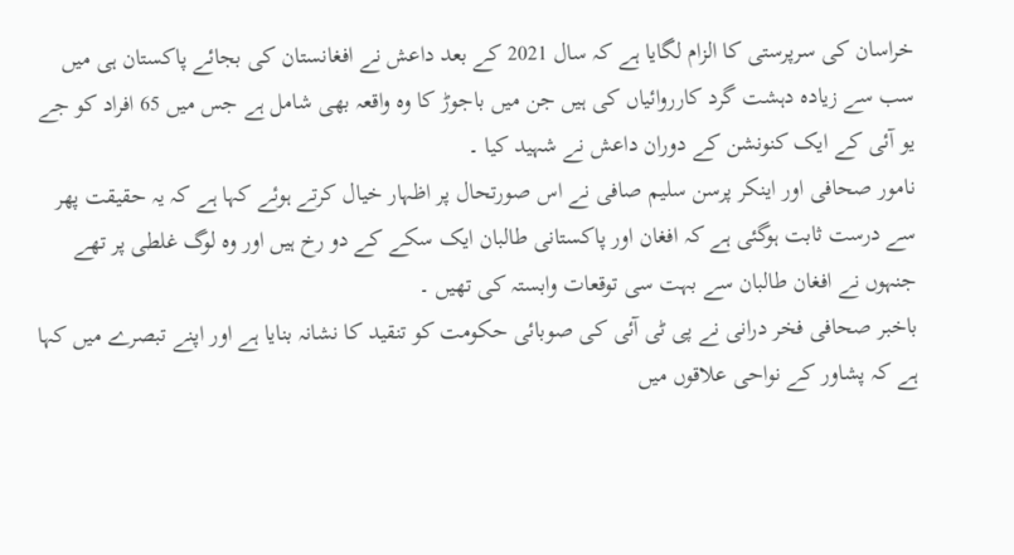خراسان کی سرپرستی کا الزام لگایا ہے کہ سال 2021 کے بعد داعش نے افغانستان کی بجائے پاکستان ہی میں سب سے زیادہ دہشت گرد کارروائیاں کی ہیں جن میں باجوڑ کا وہ واقعہ بھی شامل ہے جس میں 65 افراد کو جے یو آئی کے ایک کنونشن کے دوران داعش نے شہید کیا ۔
نامور صحافی اور اینکر پرسن سلیم صافی نے اس صورتحال پر اظہار خیال کرتے ہوئے کہا ہے کہ یہ حقیقت پھر سے درست ثابت ہوگئی ہے کہ افغان اور پاکستانی طالبان ایک سکے کے دو رخ ہیں اور وہ لوگ غلطی پر تھے جنہوں نے افغان طالبان سے بہت سی توقعات وابستہ کی تھیں ۔
باخبر صحافی فخر درانی نے پی ٹی آئی کی صوبائی حکومت کو تنقید کا نشانہ بنایا ہے اور اپنے تبصرے میں کہا ہے کہ پشاور کے نواحی علاقوں میں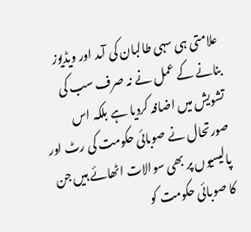علامتی ہی سہی طالبان کی آمد اور ویڈیوز بنانے کے عمل نے نہ صرف سب کی تشویش میں اضافہ کردیا ہے بلکہ اس صورتحال نے صوبائی حکومت کی رٹ اور پالیسیوں پر بھی سوالات اٹھائے ہیں جن کا صوبائی حکومت کو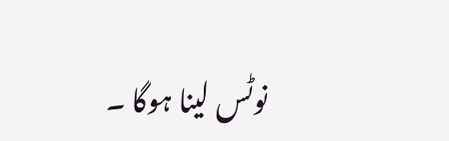نوٹس لینا ہوگا ۔